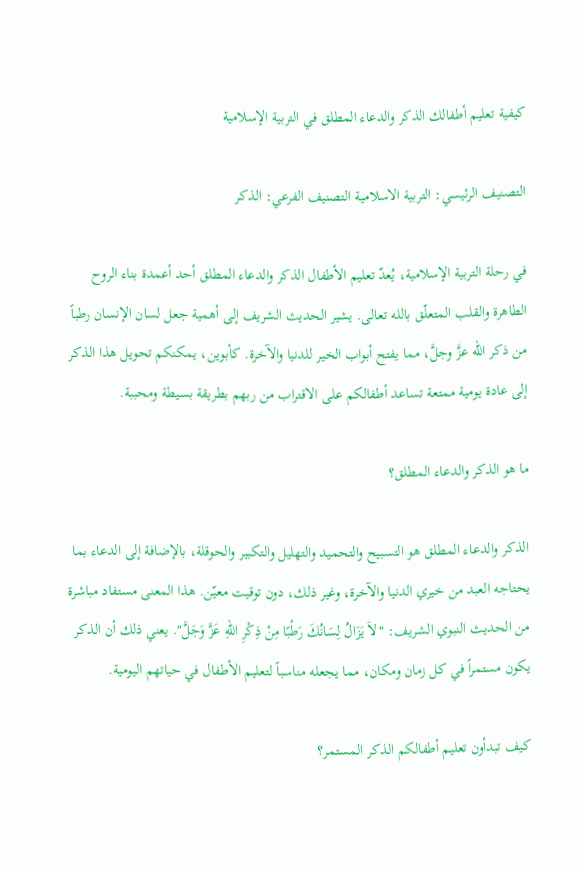كيفية تعليم أطفالك الذكر والدعاء المطلق في التربية الإسلامية

التصنيف الرئيسي: التربية الاسلامية التصنيف الفرعي: الذكر

في رحلة التربية الإسلامية، يُعدّ تعليم الأطفال الذكر والدعاء المطلق أحد أعمدة بناء الروح الطاهرة والقلب المتعلّق بالله تعالى. يشير الحديث الشريف إلى أهمية جعل لسان الإنسان رطباً من ذكر الله عزَّ وجلَّ، مما يفتح أبواب الخير للدنيا والآخرة. كأبوين، يمكنكم تحويل هذا الذكر إلى عادة يومية ممتعة تساعد أطفالكم على الاقتراب من ربهم بطريقة بسيطة ومحببة.

ما هو الذكر والدعاء المطلق؟

الذكر والدعاء المطلق هو التسبيح والتحميد والتهليل والتكبير والحوقلة، بالإضافة إلى الدعاء بما يحتاجه العبد من خيري الدنيا والآخرة، وغير ذلك، دون توقيت معيّن. هذا المعنى مستفاد مباشرة من الحديث النبوي الشريف: "لاَ يَزَالُ لِسَانُكَ رَطْبًا مِنْ ذِكْرِ اللهِ عَزَّ وَجَلَّ". يعني ذلك أن الذكر يكون مستمراً في كل زمان ومكان، مما يجعله مناسباً لتعليم الأطفال في حياتهم اليومية.

كيف تبدأون تعليم أطفالكم الذكر المستمر؟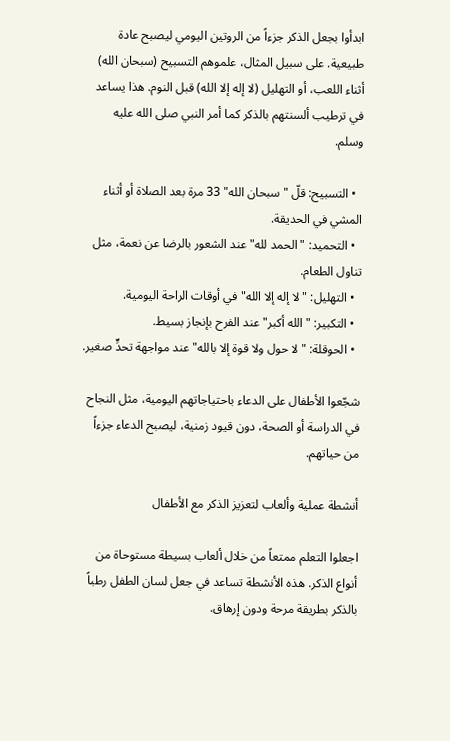ابدأوا بجعل الذكر جزءاً من الروتين اليومي ليصبح عادة طبيعية. على سبيل المثال، علموهم التسبيح (سبحان الله) أثناء اللعب، أو التهليل (لا إله إلا الله) قبل النوم. هذا يساعد في ترطيب ألسنتهم بالذكر كما أمر النبي صلى الله عليه وسلم.

  • التسبيح: قلّ "سبحان الله" 33 مرة بعد الصلاة أو أثناء المشي في الحديقة.
  • التحميد: "الحمد لله" عند الشعور بالرضا عن نعمة، مثل تناول الطعام.
  • التهليل: "لا إله إلا الله" في أوقات الراحة اليومية.
  • التكبير: "الله أكبر" عند الفرح بإنجاز بسيط.
  • الحوقلة: "لا حول ولا قوة إلا بالله" عند مواجهة تحدٍّ صغير.

شجّعوا الأطفال على الدعاء باحتياجاتهم اليومية، مثل النجاح في الدراسة أو الصحة، دون قيود زمنية، ليصبح الدعاء جزءاً من حياتهم.

أنشطة عملية وألعاب لتعزيز الذكر مع الأطفال

اجعلوا التعلم ممتعاً من خلال ألعاب بسيطة مستوحاة من أنواع الذكر. هذه الأنشطة تساعد في جعل لسان الطفل رطباً بالذكر بطريقة مرحة ودون إرهاق.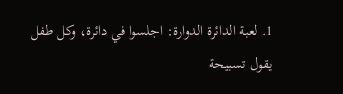1. لعبة الدائرة الدوارة: اجلسوا في دائرة، وكل طفل يقول تسبيحة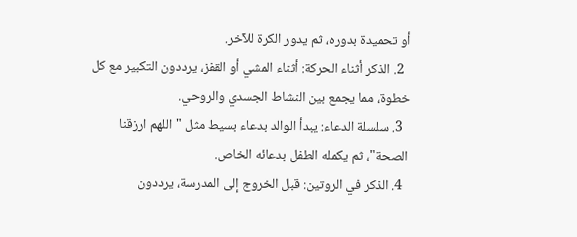أو تحميدة بدوره، ثم يدور الكرة للآخر.
  2. الذكر أثناء الحركة: أثناء المشي أو القفز، يرددون التكبير مع كل خطوة، مما يجمع بين النشاط الجسدي والروحي.
  3. سلسلة الدعاء: يبدأ الوالد بدعاء بسيط مثل "اللهم ارزقنا الصحة"، ثم يكمله الطفل بدعائه الخاص.
  4. الذكر في الروتين: قبل الخروج إلى المدرسة، يرددون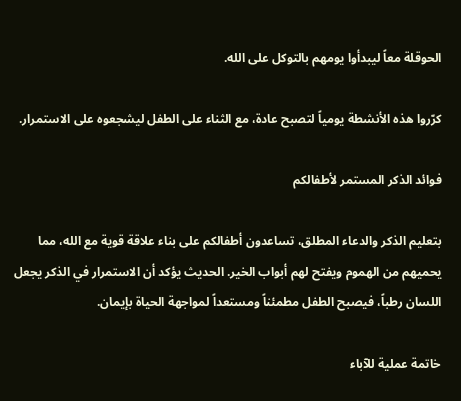الحوقلة معاً ليبدأوا يومهم بالتوكل على الله.

كرّروا هذه الأنشطة يومياً لتصبح عادة، مع الثناء على الطفل ليشجعوه على الاستمرار.

فوائد الذكر المستمر لأطفالكم

بتعليم الذكر والدعاء المطلق، تساعدون أطفالكم على بناء علاقة قوية مع الله، مما يحميهم من الهموم ويفتح لهم أبواب الخير. الحديث يؤكد أن الاستمرار في الذكر يجعل اللسان رطباً، فيصبح الطفل مطمئناً ومستعداً لمواجهة الحياة بإيمان.

خاتمة عملية للآباء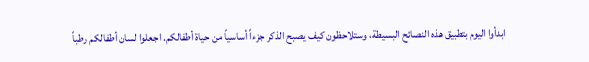ابدأوا اليوم بتطبيق هذه النصائح البسيطة، وستلاحظون كيف يصبح الذكر جزءاً أساسياً من حياة أطفالكم. اجعلوا لسان أطفالكم رطباً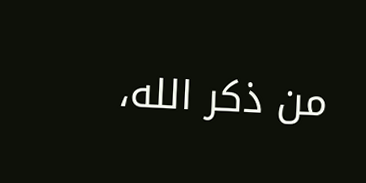من ذكر الله،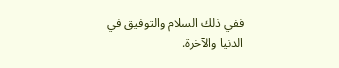ففي ذلك السلام والتوفيق في الدنيا والآخرة.